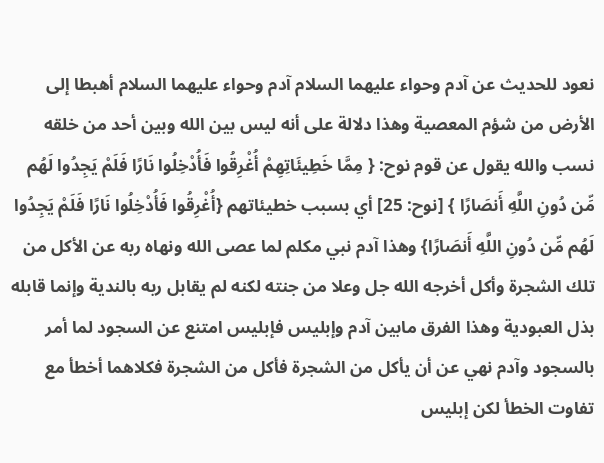نعود للحديث عن آدم وحواء عليهما السلام آدم وحواء عليهما السلام أهبطا إلى الأرض من شؤم المعصية وهذا دلالة على أنه ليس بين الله وبين أحد من خلقه نسب والله يقول عن قوم نوح: { مِمَّا خَطِيئَاتِهِمْ أُغْرِقُوا فَأُدْخِلُوا نَارًا فَلَمْ يَجِدُوا لَهُم مِّن دُونِ اللَّهِ أَنصَارًا } [نوح: 25] أي بسبب خطيئاتهم {أُغْرِقُوا فَأُدْخِلُوا نَارًا فَلَمْ يَجِدُوا لَهُم مِّن دُونِ اللَّهِ أَنصَارًا} وهذا آدم نبي مكلم لما عصى الله ونهاه ربه عن الأكل من تلك الشجرة وأكل أخرجه الله جل وعلا من جنته لكنه لم يقابل ربه بالندية وإنما قابله بذل العبودية وهذا الفرق مابين آدم وإبليس فإبليس امتنع عن السجود لما أمر بالسجود وآدم نهي عن أن يأكل من الشجرة فأكل من الشجرة فكلاهما أخطأ مع تفاوت الخطأ لكن إبليس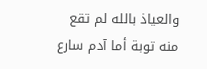والعياذ بالله لم تقع منه توبة أما آدم سارع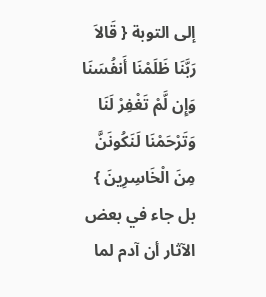إلى التوبة { قَالاَ رَبَّنَا ظَلَمْنَا أَنفُسَنَا وَإِن لَّمْ تَغْفِرْ لَنَا وَتَرْحَمْنَا لَنَكُونَنَّ مِنَ الْخَاسِرِينَ } بل جاء في بعض الآثار أن آدم لما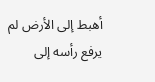أهبط إلى الأرض لم يرفع رأسه إلى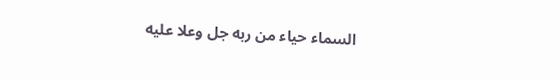السماء حياء من ربه جل وعلا عليه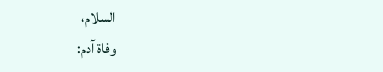السلام،
وفاة آدم: